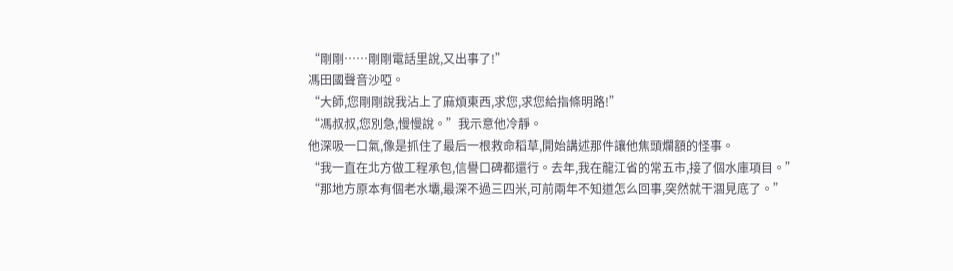“剛剛……剛剛電話里說,又出事了!”
馮田國聲音沙啞。
“大師,您剛剛說我沾上了麻煩東西,求您,求您給指條明路!”
“馮叔叔,您別急,慢慢說。”我示意他冷靜。
他深吸一口氣,像是抓住了最后一根救命稻草,開始講述那件讓他焦頭爛額的怪事。
“我一直在北方做工程承包,信譽口碑都還行。去年,我在龍江省的常五市,接了個水庫項目。”
“那地方原本有個老水壩,最深不過三四米,可前兩年不知道怎么回事,突然就干涸見底了。”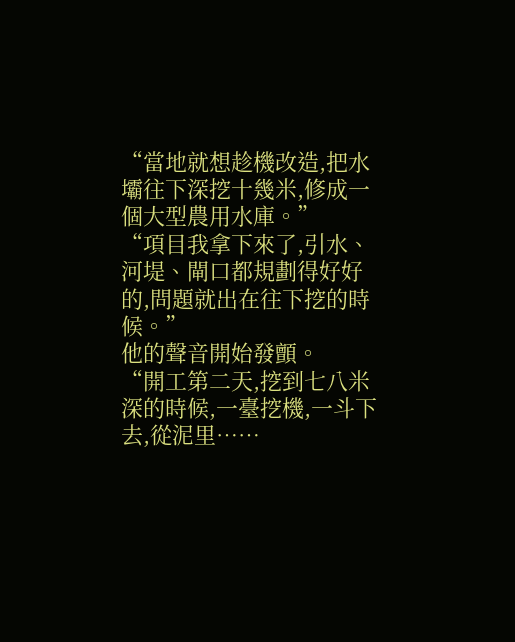“當地就想趁機改造,把水壩往下深挖十幾米,修成一個大型農用水庫。”
“項目我拿下來了,引水、河堤、閘口都規劃得好好的,問題就出在往下挖的時候。”
他的聲音開始發顫。
“開工第二天,挖到七八米深的時候,一臺挖機,一斗下去,從泥里……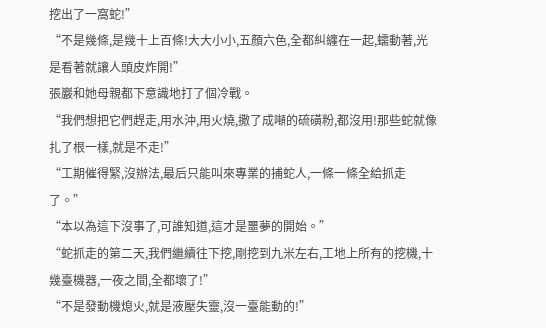挖出了一窩蛇!”
“不是幾條,是幾十上百條!大大小小,五顏六色,全都糾纏在一起,蠕動著,光是看著就讓人頭皮炸開!”
張巖和她母親都下意識地打了個冷戰。
“我們想把它們趕走,用水沖,用火燒,撒了成噸的硫磺粉,都沒用!那些蛇就像扎了根一樣,就是不走!”
“工期催得緊,沒辦法,最后只能叫來專業的捕蛇人,一條一條全給抓走了。”
“本以為這下沒事了,可誰知道,這才是噩夢的開始。”
“蛇抓走的第二天,我們繼續往下挖,剛挖到九米左右,工地上所有的挖機,十幾臺機器,一夜之間,全都壞了!”
“不是發動機熄火,就是液壓失靈,沒一臺能動的!”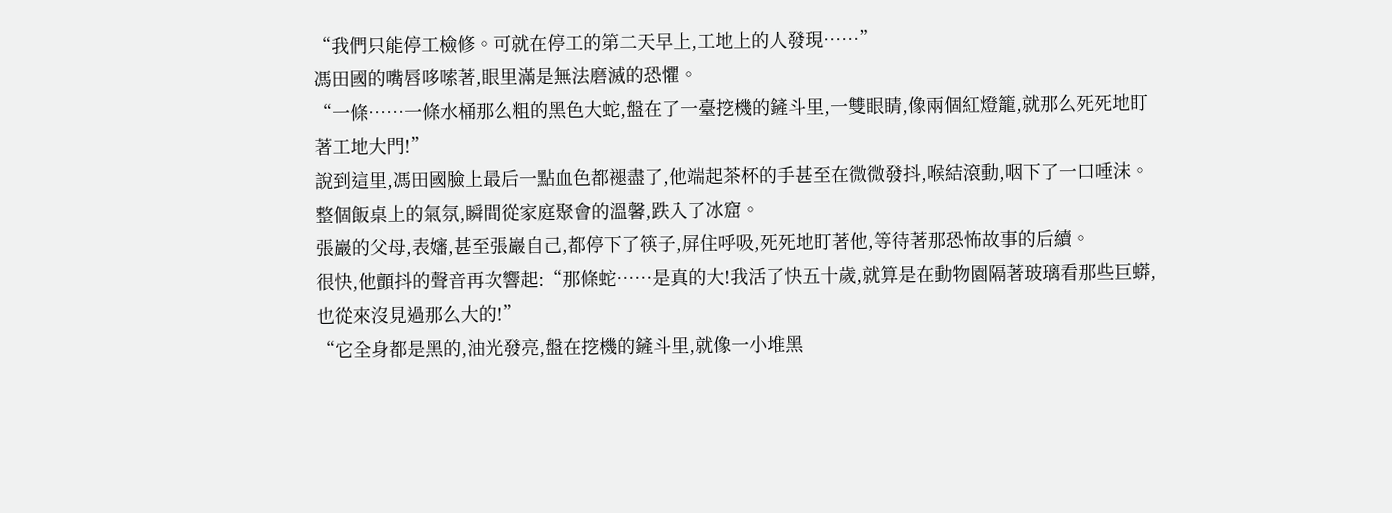“我們只能停工檢修。可就在停工的第二天早上,工地上的人發現……”
馮田國的嘴唇哆嗦著,眼里滿是無法磨滅的恐懼。
“一條……一條水桶那么粗的黑色大蛇,盤在了一臺挖機的鏟斗里,一雙眼睛,像兩個紅燈籠,就那么死死地盯著工地大門!”
說到這里,馮田國臉上最后一點血色都褪盡了,他端起茶杯的手甚至在微微發抖,喉結滾動,咽下了一口唾沫。
整個飯桌上的氣氛,瞬間從家庭聚會的溫馨,跌入了冰窟。
張巖的父母,表嬸,甚至張巖自己,都停下了筷子,屏住呼吸,死死地盯著他,等待著那恐怖故事的后續。
很快,他顫抖的聲音再次響起:“那條蛇……是真的大!我活了快五十歲,就算是在動物園隔著玻璃看那些巨蟒,也從來沒見過那么大的!”
“它全身都是黑的,油光發亮,盤在挖機的鏟斗里,就像一小堆黑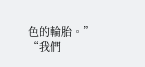色的輪胎。”
“我們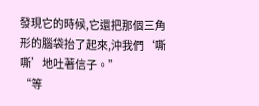發現它的時候,它還把那個三角形的腦袋抬了起來,沖我們‘嘶嘶’地吐著信子。”
“等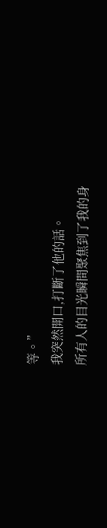等。”
我突然開口,打斷了他的話。
所有人的目光瞬間聚焦到了我的身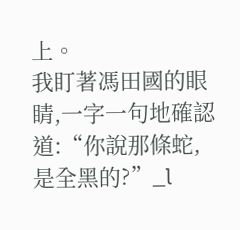上。
我盯著馮田國的眼睛,一字一句地確認道:“你說那條蛇,是全黑的?”_l